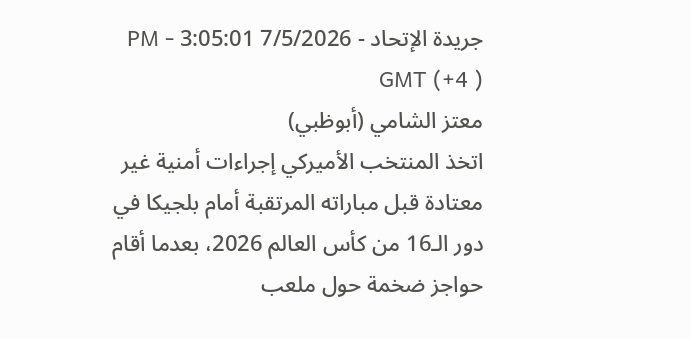جريدة الإتحاد - 7/5/2026 3:05:01 PM - GMT (+4 )
معتز الشامي (أبوظبي)
اتخذ المنتخب الأميركي إجراءات أمنية غير معتادة قبل مباراته المرتقبة أمام بلجيكا في دور الـ16 من كأس العالم 2026، بعدما أقام حواجز ضخمة حول ملعب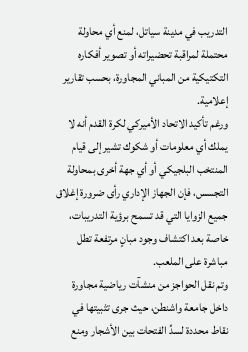التدريب في مدينة سياتل، لمنع أي محاولة محتملة لمراقبة تحضيراته أو تصوير أفكاره التكتيكية من المباني المجاورة، بحسب تقارير إعلامية.
ورغم تأكيد الاتحاد الأميركي لكرة القدم أنه لا يملك أي معلومات أو شكوك تشير إلى قيام المنتخب البلجيكي أو أي جهة أخرى بمحاولة التجسس، فإن الجهاز الإداري رأى ضرورة إغلاق جميع الزوايا التي قد تسمح برؤية التدريبات، خاصة بعد اكتشاف وجود مبانٍ مرتفعة تطل مباشرة على الملعب.
وتم نقل الحواجز من منشآت رياضية مجاورة داخل جامعة واشنطن، حيث جرى تثبيتها في نقاط محددة لسدِّ الفتحات بين الأشجار ومنع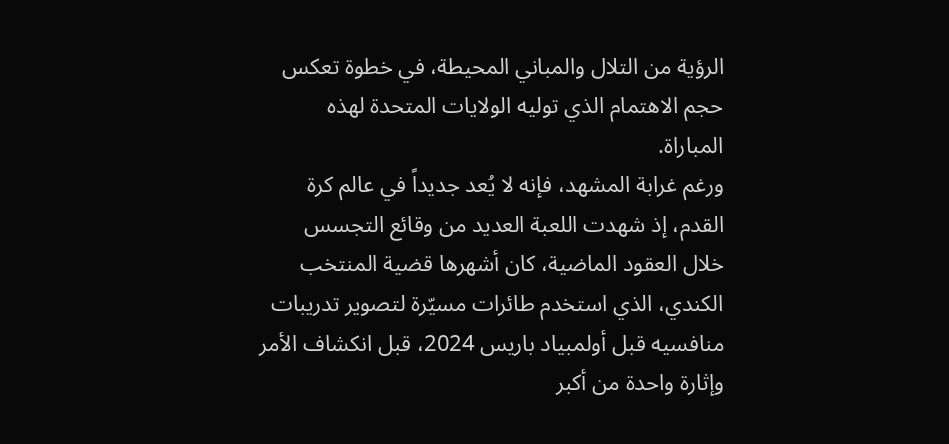الرؤية من التلال والمباني المحيطة، في خطوة تعكس حجم الاهتمام الذي توليه الولايات المتحدة لهذه المباراة.
ورغم غرابة المشهد، فإنه لا يُعد جديداً في عالم كرة القدم، إذ شهدت اللعبة العديد من وقائع التجسس خلال العقود الماضية، كان أشهرها قضية المنتخب الكندي، الذي استخدم طائرات مسيّرة لتصوير تدريبات منافسيه قبل أولمبياد باريس 2024، قبل انكشاف الأمر وإثارة واحدة من أكبر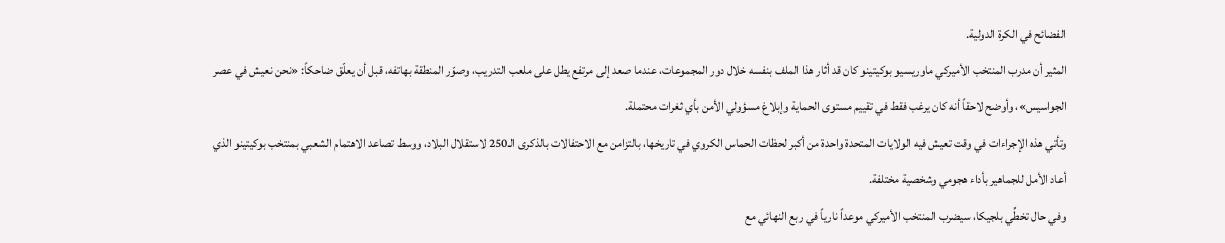الفضائح في الكرة الدولية.
المثير أن مدرب المنتخب الأميركي ماوريسيو بوكيتينو كان قد أثار هذا الملف بنفسه خلال دور المجموعات، عندما صعد إلى مرتفع يطل على ملعب التدريب، وصوّر المنطقة بهاتفه، قبل أن يعلّق ضاحكاً: «نحن نعيش في عصر الجواسيس»، وأوضح لاحقاً أنه كان يرغب فقط في تقييم مستوى الحماية وإبلاغ مسؤولي الأمن بأي ثغرات محتملة.
وتأتي هذه الإجراءات في وقت تعيش فيه الولايات المتحدة واحدة من أكبر لحظات الحماس الكروي في تاريخها، بالتزامن مع الاحتفالات بالذكرى الـ250 لاستقلال البلاد، ووسط تصاعد الاهتمام الشعبي بمنتخب بوكيتينو الذي أعاد الأمل للجماهير بأداء هجومي وشخصية مختلفة.
وفي حال تخطِّي بلجيكا، سيضرب المنتخب الأميركي موعداً نارياً في ربع النهائي مع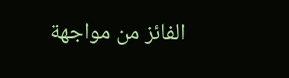الفائز من مواجهة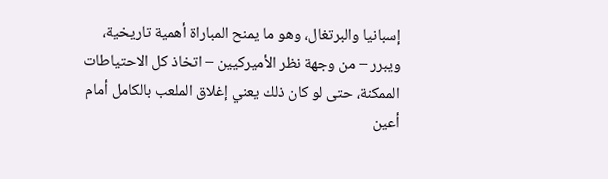إسبانيا والبرتغال، وهو ما يمنح المباراة أهمية تاريخية، ويبرر – من وجهة نظر الأميركيين – اتخاذ كل الاحتياطات الممكنة، حتى لو كان ذلك يعني إغلاق الملعب بالكامل أمام أعين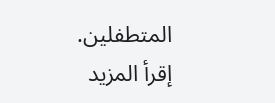المتطفلين.
إقرأ المزيد